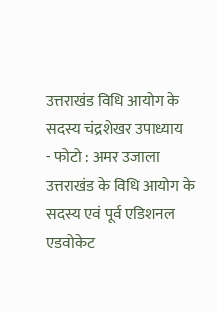उत्तराखंड विधि आयोग के सदस्य चंद्रशेखर उपाध्याय
- फोटो : अमर उजाला
उत्तराखंड के विधि आयोग के सदस्य एवं पूर्व एडिशनल एडवोकेट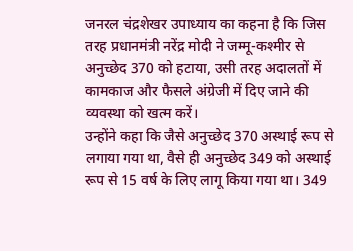जनरल चंद्रशेखर उपाध्याय का कहना है कि जिस तरह प्रधानमंत्री नरेंद्र मोदी ने जम्मू-कश्मीर से अनुच्छेद 370 को हटाया, उसी तरह अदालतों में कामकाज और फैसले अंग्रेजी में दिए जाने की व्यवस्था को खत्म करें।
उन्होंने कहा कि जैसे अनुच्छेद 370 अस्थाई रूप से लगाया गया था, वैसे ही अनुच्छेद 349 को अस्थाई रूप से 15 वर्ष के लिए लागू किया गया था। 349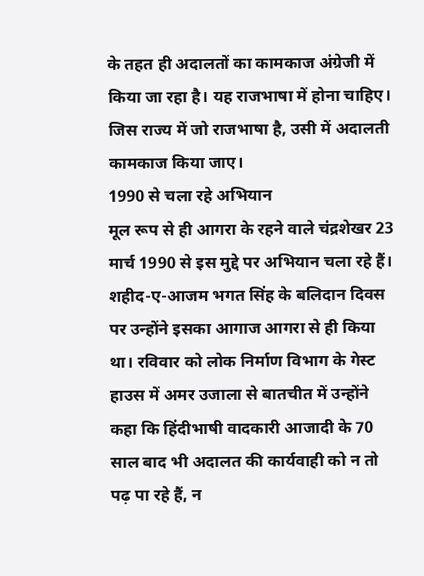के तहत ही अदालतों का कामकाज अंग्रेजी में किया जा रहा है। यह राजभाषा में होना चाहिए। जिस राज्य में जो राजभाषा है, उसी में अदालती कामकाज किया जाए।
1990 से चला रहे अभियान
मूल रूप से ही आगरा के रहने वाले चंद्रशेखर 23 मार्च 1990 से इस मुद्दे पर अभियान चला रहे हैं। शहीद-ए-आजम भगत सिंह के बलिदान दिवस पर उन्होंने इसका आगाज आगरा से ही किया था। रविवार को लोक निर्माण विभाग के गेस्ट हाउस में अमर उजाला से बातचीत में उन्होंने कहा कि हिंदीभाषी वादकारी आजादी के 70 साल बाद भी अदालत की कार्यवाही को न तो पढ़ पा रहे हैं, न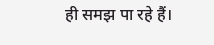ही समझ पा रहे हैं।